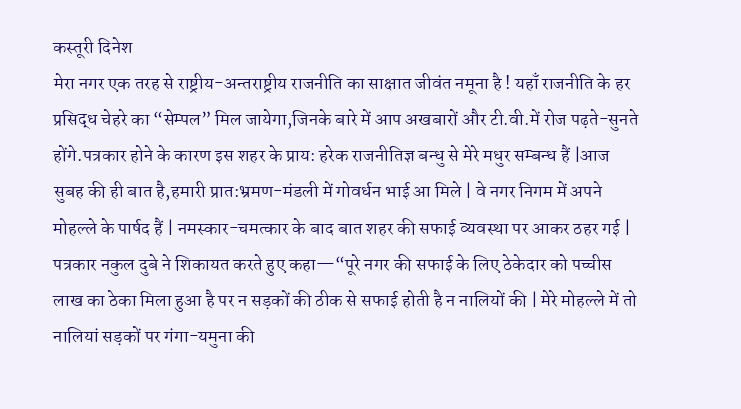कस्तूरी दिनेश
मेरा नगर एक तरह से राष्ट्रीय-अन्तराष्ट्रीय राजनीति का साक्षात जीवंत नमूना है ! यहाँ राजनीति के हर प्रसिद्ध चेहरे का “सेम्पल” मिल जायेगा,जिनके बारे में आप अखबारों और टी.वी.में रोज पढ़ते-सुनते होंगे.पत्रकार होने के कारण इस शहर के प्राय: हरेक राजनीतिज्ञ बन्धु से मेरे मधुर सम्बन्ध हैं |आज सुबह की ही बात है,हमारी प्रात:भ्रमण-मंडली में गोवर्धन भाई आ मिले | वे नगर निगम में अपने मोहल्ले के पार्षद हैं | नमस्कार-चमत्कार के बाद बात शहर की सफाई व्यवस्था पर आकर ठहर गई | पत्रकार नकुल दुबे ने शिकायत करते हुए कहा—“पूरे नगर की सफाई के लिए ठेकेदार को पच्चीस लाख का ठेका मिला हुआ है पर न सड़कों की ठीक से सफाई होती है न नालियों की | मेरे मोहल्ले में तो नालियां सड़कों पर गंगा-यमुना की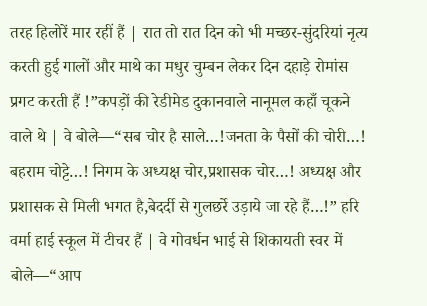तरह हिलोरें मार रहीं हैं | रात तो रात दिन को भी मच्छर-सुंदरियां नृत्य करती हुई गालों और माथे का मधुर चुम्बन लेकर दिन दहाड़े रोमांस प्रगट करती हैं !”कपड़ों की रेडीमेड दुकानवाले नानूमल कहाँ चूकने वाले थे | वे बोले—“सब चोर है साले…!जनता के पैसों की चोरी…! बहराम चोट्टे…! निगम के अध्यक्ष चोर,प्रशासक चोर…! अध्यक्ष और प्रशासक से मिली भगत है,बेदर्दी से गुलछर्रे उड़ाये जा रहे हैं…!” हरि वर्मा हाई स्कूल में टीचर हैं | वे गोवर्धन भाई से शिकायती स्वर में बोले—“आप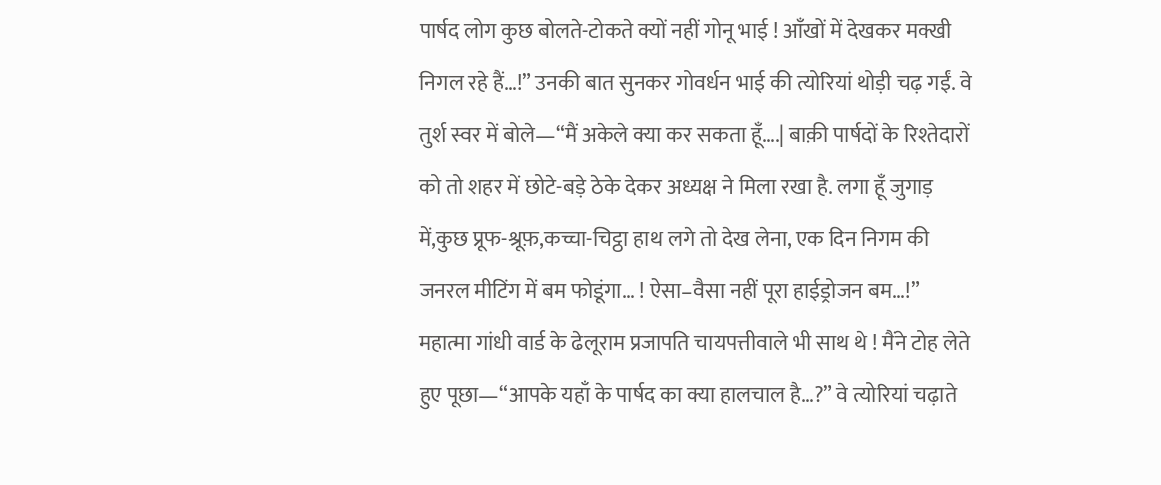पार्षद लोग कुछ बोलते-टोकते क्यों नहीं गोनू भाई ! आँखों में देखकर मक्खी निगल रहे हैं…!” उनकी बात सुनकर गोवर्धन भाई की त्योरियां थोड़ी चढ़ गईं. वे तुर्श स्वर में बोले—“मैं अकेले क्या कर सकता हूँ….| बाक़ी पार्षदों के रिश्तेदारों को तो शहर में छोटे-बड़े ठेके देकर अध्यक्ष ने मिला रखा है. लगा हूँ जुगाड़ में,कुछ प्रूफ-श्रूफ़,कच्चा-चिट्ठा हाथ लगे तो देख लेना, एक दिन निगम की जनरल मीटिंग में बम फोडूंगा… ! ऐसा–वैसा नहीं पूरा हाईड्रोजन बम…!”
महात्मा गांधी वार्ड के ढेलूराम प्रजापति चायपत्तीवाले भी साथ थे ! मैंने टोह लेते हुए पूछा—“आपके यहाँ के पार्षद का क्या हालचाल है…?” वे त्योरियां चढ़ाते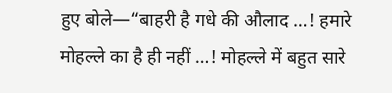हुए बोले—“बाहरी है गधे की औलाद …! हमारे मोहल्ले का है ही नहीं …! मोहल्ले में बहुत सारे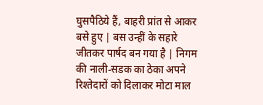घुसपैठिये हैं, बाहरी प्रांत से आकर बसे हुए | बस उन्हीं के सहारे जीतकर पार्षद बन गया है | निगम की नाली-सडक का ठेका अपने रिश्तेदारों को दिलाकर मोटा माल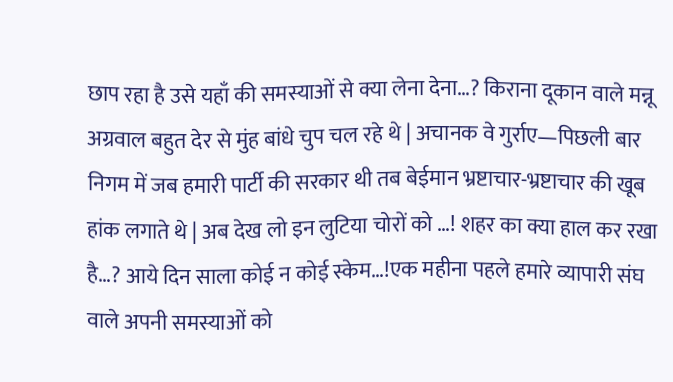छाप रहा है उसे यहाँ की समस्याओं से क्या लेना देना…? किराना दूकान वाले मन्नू अग्रवाल बहुत देर से मुंह बांधे चुप चल रहे थे | अचानक वे गुर्राए—पिछली बार निगम में जब हमारी पार्टी की सरकार थी तब बेईमान भ्रष्टाचार-भ्रष्टाचार की खूब हांक लगाते थे | अब देख लो इन लुटिया चोरों को …! शहर का क्या हाल कर रखा है…? आये दिन साला कोई न कोई स्केम…!एक महीना पहले हमारे व्यापारी संघ वाले अपनी समस्याओं को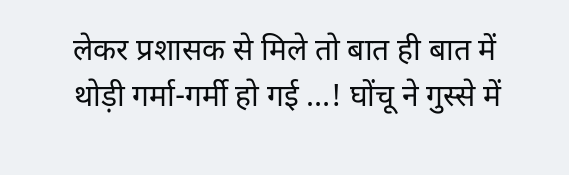लेकर प्रशासक से मिले तो बात ही बात में थोड़ी गर्मा-गर्मी हो गई …! घोंचू ने गुस्से में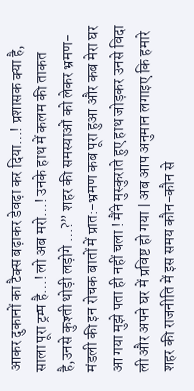आकर दुकानों का टैक्स बढ़ाकर डेवढ़ा कर दिया…! प्रशासक क्या है, साला पूरा ट्रम्प है…! लो अब मरो…! उनके हाथ में कलम की ताकत है,उनसे कुश्ती थोड़ी लड़ोगे …?” शहर की समस्याओं को लेकर भ्रमण-मंडली की इन रोचक बातों में प्रात:-भ्रमण कब पूरा हुआ और कब मेरा घर आ गया मुझे पता ही नहीं चला ! मैंने मुस्कुराते हुए हाथ जोड़कर उनसे विदा ली और अपने घर में प्रविष्ट हो गया | अब आप अनुमान लगाइए कि हमारे शहर की राजनीति में इस समय कौन-कौन से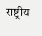राष्ट्रीय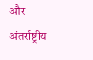और अंतर्राष्ट्रीय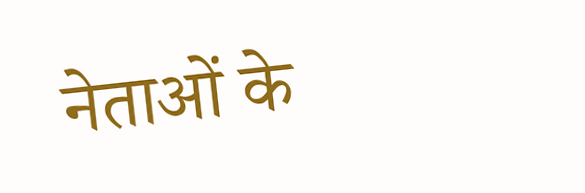नेताओं के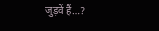जुड़वें हैं…?